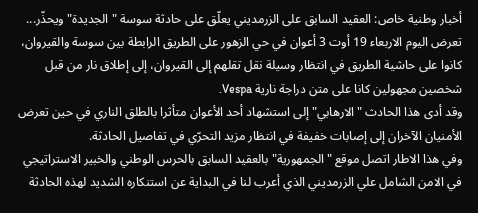أخبار وطنية خاص: العقيد السابق على الزرمديني يعلّق على حادثة سوسة "الجديدة" ويحذّر...
تعرض اليوم الاربعاء 19 أوت 3 أعوان في حي الزهور على الطريق الرابطة بين سوسة والقيروان، كانوا على حاشية الطريق في انتظار وسيلة نقل تقلهم إلى القيروان، إلى إطلاق نار من قبل شخصين مجهولين كانا على متن دراجة نارية Vespa.
وقد أدى هذا الحادث "الارهابي" إلى استشهاد أحد الأعوان متأثرا بالطلق الناري في حين تعرض الأمنيان الآخران إلى إصابات خفيفة في انتظار مزيد التحرّي في تفاصيل الحادثة.
وفي هذا الاطار اتصل موقع "الجمهورية" بالعقيد السابق بالحرس الوطني والخبير الاستراتيجي في الامن الشامل علي الزرمديني الذي أعرب لنا في البداية عن استنكاره الشديد لهذه الحادثة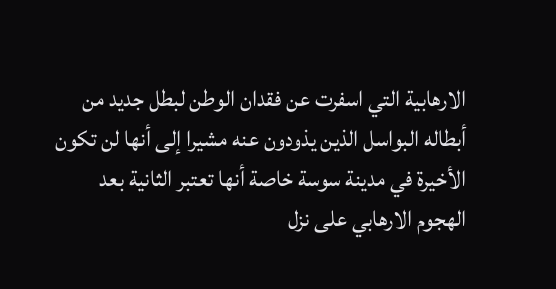الارهابية التي اسفرت عن فقدان الوطن لبطل جديد من أبطاله البواسل الذين يذودون عنه مشيرا إلى أنها لن تكون الأخيرة في مدينة سوسة خاصة أنها تعتبر الثانية بعد الهجوم الارهابي على نزل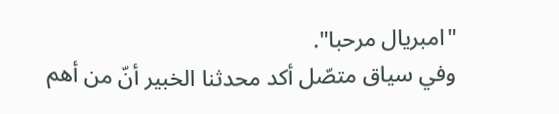"امبريال مرحبا".
وفي سياق متصّل أكد محدثنا الخبير أنّ من أهم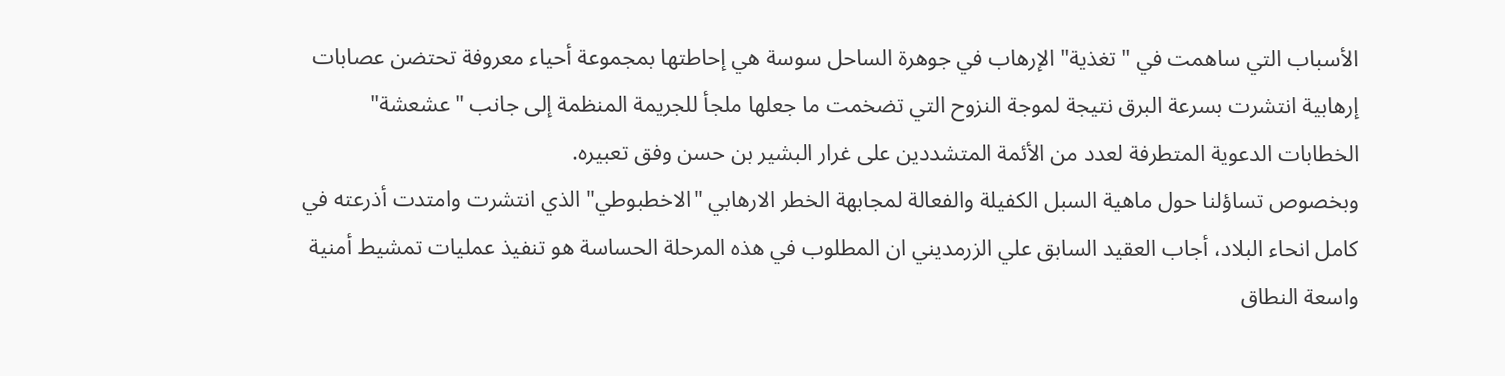الأسباب التي ساهمت في "تغذية" الإرهاب في جوهرة الساحل سوسة هي إحاطتها بمجموعة أحياء معروفة تحتضن عصابات إرهابية انتشرت بسرعة البرق نتيجة لموجة النزوح التي تضخمت ما جعلها ملجأ للجريمة المنظمة إلى جانب "عشعشة" الخطابات الدعوية المتطرفة لعدد من الأئمة المتشددين على غرار البشير بن حسن وفق تعبيره.
وبخصوص تساؤلنا حول ماهية السبل الكفيلة والفعالة لمجابهة الخطر الارهابي "الاخطبوطي" الذي انتشرت وامتدت أذرعته في كامل انحاء البلاد، أجاب العقيد السابق علي الزرمديني ان المطلوب في هذه المرحلة الحساسة هو تنفيذ عمليات تمشيط أمنية واسعة النطاق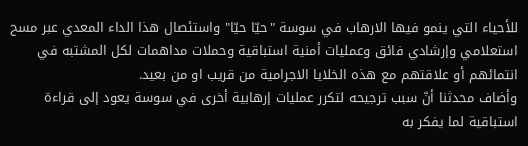للأحياء التي ينمو فيها الارهاب في سوسة "حيّا حيّا" واستئصال هذا الداء المعدي عبر مسح استعلامي وإرشادي فائق وعمليات أمنية استباقية وحملات مداهمات لكل المشتبه في انتمائهم أو علاقتهم مع هذه الخلايا الاجرامية من قريب او من بعيد.
وأضاف محدثنا أنّ سبب ترجيحه لتكرر عمليات إرهابية أخرى في سوسة يعود إلى قراءة استباقية لما يفكر به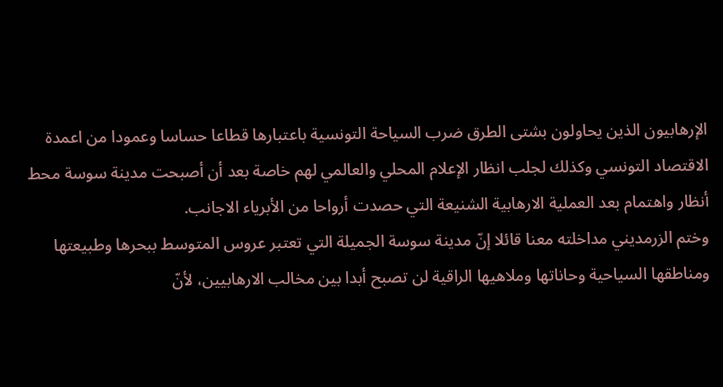الإرهابيون الذين يحاولون بشتى الطرق ضرب السياحة التونسية باعتبارها قطاعا حساسا وعمودا من اعمدة الاقتصاد التونسي وكذلك لجلب انظار الإعلام المحلي والعالمي لهم خاصة بعد أن أصبحت مدينة سوسة محط أنظار واهتمام بعد العملية الارهابية الشنيعة التي حصدت أرواحا من الأبرياء الاجانب.
وختم الزرمديني مداخلته معنا قائلا إنّ مدينة سوسة الجميلة التي تعتبر عروس المتوسط ببحرها وطبيعتها ومناطقها السياحية وحاناتها وملاهيها الراقية لن تصبح أبدا بين مخالب الارهابيين، لأنّ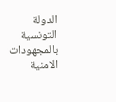الدولة التونسية بالمجهودات الامنية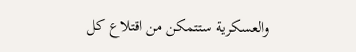والعسكرية ستتمكن من اقتلاع كل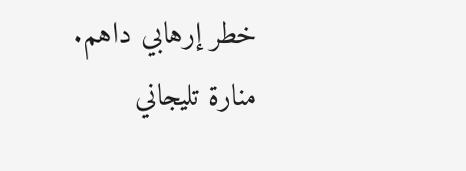خطر إرهابي داهم.
منارة تليجاني